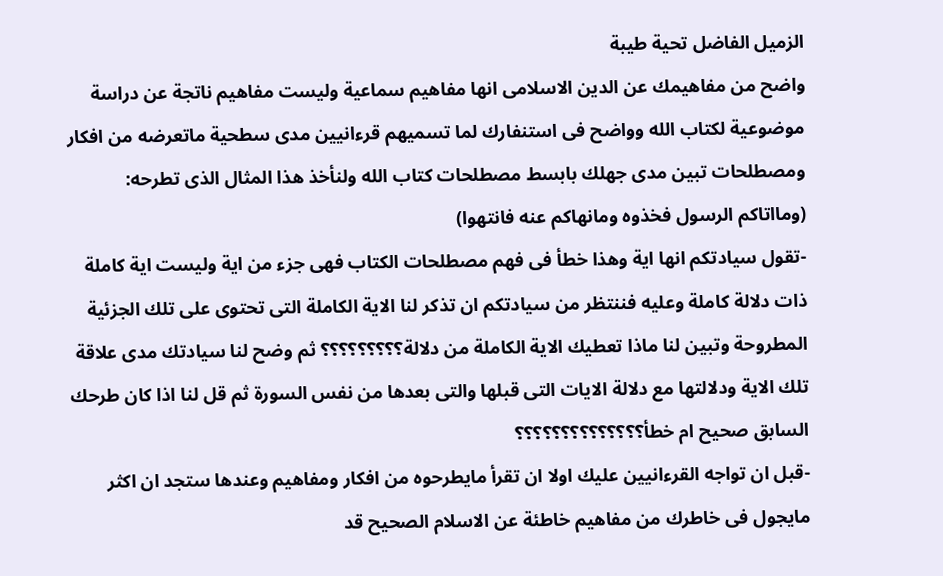الزميل الفاضل تحية طيبة
واضح من مفاهيمك عن الدين الاسلامى انها مفاهيم سماعية وليست مفاهيم ناتجة عن دراسة موضوعية لكتاب الله وواضح فى استنفارك لما تسميهم قرءانيين مدى سطحية ماتعرضه من افكار ومصطلحات تبين مدى جهلك بابسط مصطلحات كتاب الله ولنأخذ هذا المثال الذى تطرحه:
(ومااتاكم الرسول فخذوه ومانهاكم عنه فانتهوا)
-تقول سيادتكم انها اية وهذا خطأ فى فهم مصطلحات الكتاب فهى جزء من اية وليست اية كاملة ذات دلالة كاملة وعليه فننتظر من سيادتكم ان تذكر لنا الاية الكاملة التى تحتوى على تلك الجزئية المطروحة وتبين لنا ماذا تعطيك الاية الكاملة من دلالة؟؟؟؟؟؟؟؟؟ ثم وضح لنا سيادتك مدى علاقة تلك الاية ودلالتها مع دلالة الايات التى قبلها والتى بعدها من نفس السورة ثم قل لنا اذا كان طرحك السابق صحيح ام خطأ؟؟؟؟؟؟؟؟؟؟؟؟؟؟
-قبل ان تواجه القرءانيين عليك اولا ان تقرأ مايطرحوه من افكار ومفاهيم وعندها ستجد ان اكثر مايجول فى خاطرك من مفاهيم خاطئة عن الاسلام الصحيح قد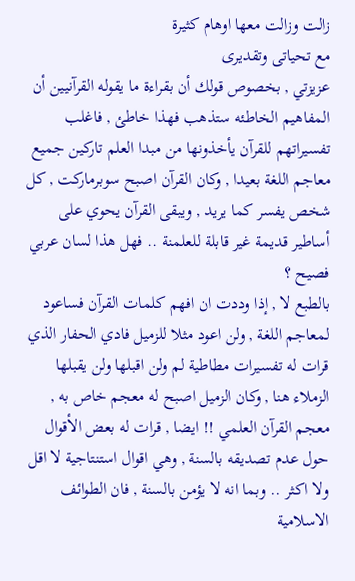زالت وزالت معها اوهام كثيرة
مع تحياتى وتقديرى
عزيزتي , بخصوص قولك أن بقراءة ما يقوله القرآنيين أن المفاهيم الخاطئه ستذهب فهذا خاطئ , فاغلب تفسيراتهم للقرآن يأخذونها من مبدا العلم تاركين جميع معاجم اللغة بعيدا , وكان القرآن اصبح سوبرماركت , كل شخص يفسر كما يريد , ويبقى القرآن يحوي على أساطير قديمة غير قابلة للعلمنة .. فهل هذا لسان عربي فصيح ؟
بالطبع لا , إذا وددت ان افهم كلمات القرآن فساعود لمعاجم اللغة , ولن اعود مثلا للزميل فادي الحفار الذي قرات له تفسيرات مطاطية لم ولن اقبلها ولن يقبلها الزملاء هنا , وكان الزميل اصبح له معجم خاص به , معجم القرآن العلمي !! ايضا , قرات له بعض الأقوال حول عدم تصديقه بالسنة , وهي اقوال استنتاجية لا اقل ولا اكثر .. وبما انه لا يؤمن بالسنة , فان الطوائف الاسلامية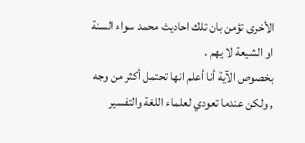الأخرى تؤمن بان تلك احاديث محمد سواء السنة او الشيعة لا يهم .
بخصوص الآية أنا أعلم انها تحتمل أكثر من وجه , ولكن عندما تعودي لعلماء اللغة والتفسير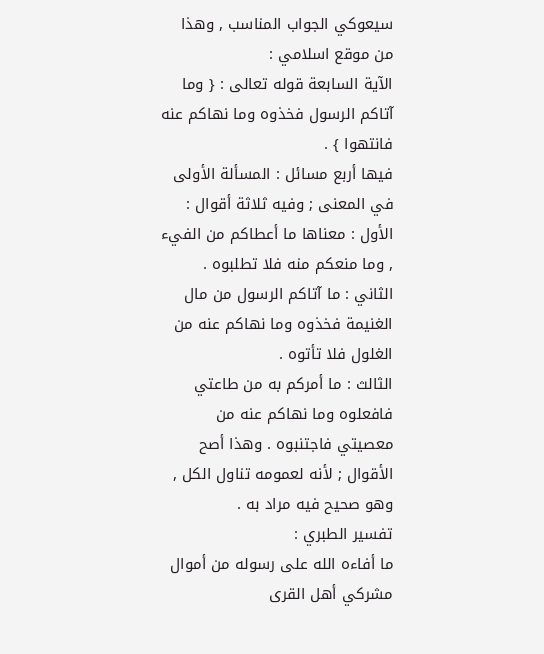سيعوكي الجواب المناسب , وهذا من موقع اسلامي :
الآية السابعة قوله تعالى : { وما آتاكم الرسول فخذوه وما نهاكم عنه فانتهوا } .
فيها أربع مسائل : المسألة الأولى في المعنى ; وفيه ثلاثة أقوال : الأول : معناها ما أعطاكم من الفيء , وما منعكم منه فلا تطلبوه .
الثاني : ما آتاكم الرسول من مال الغنيمة فخذوه وما نهاكم عنه من الغلول فلا تأتوه .
الثالث : ما أمركم به من طاعتي فافعلوه وما نهاكم عنه من معصيتي فاجتنبوه . وهذا أصح الأقوال ; لأنه لعمومه تناول الكل , وهو صحيح فيه مراد به .
تفسير الطبري :
ما أفاءه الله على رسوله من أموال مشركي أهل القرى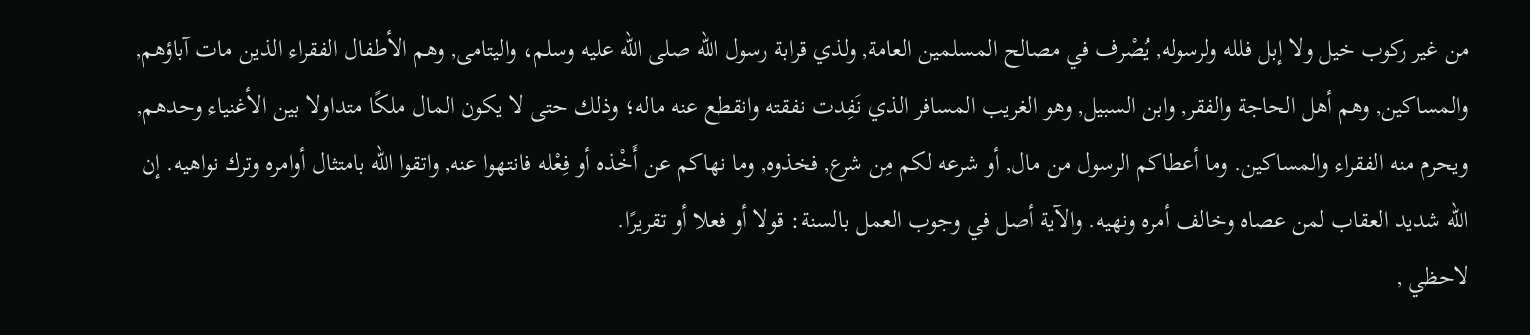من غير ركوب خيل ولا إبل فلله ولرسوله, يُصْرف في مصالح المسلمين العامة, ولذي قرابة رسول الله صلى الله عليه وسلم، واليتامى, وهم الأطفال الفقراء الذين مات آباؤهم, والمساكين, وهم أهل الحاجة والفقر, وابن السبيل, وهو الغريب المسافر الذي نَفِدت نفقته وانقطع عنه ماله؛ وذلك حتى لا يكون المال ملكًا متداولا بين الأغنياء وحدهم, ويحرم منه الفقراء والمساكين. وما أعطاكم الرسول من مال, أو شرعه لكم مِن شرع, فخذوه, وما نهاكم عن أَخْذه أو فِعْله فانتهوا عنه, واتقوا الله بامتثال أوامره وترك نواهيه. إن الله شديد العقاب لمن عصاه وخالف أمره ونهيه. والآية أصل في وجوب العمل بالسنة: قولا أو فعلا أو تقريرًا.
لاحظي ,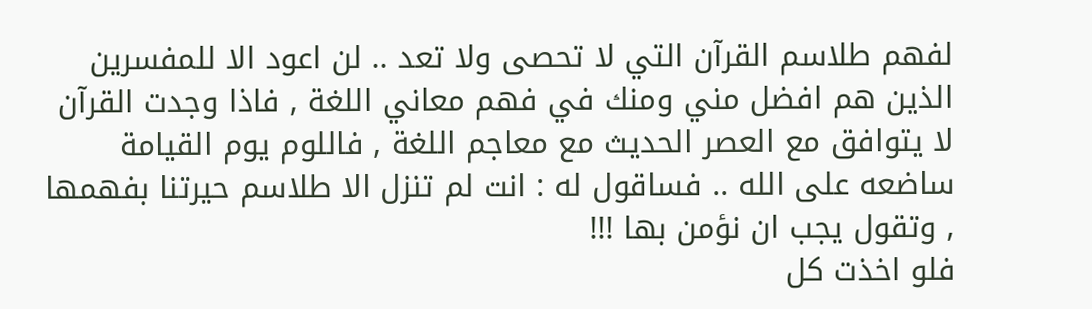لفهم طلاسم القرآن التي لا تحصى ولا تعد .. لن اعود الا للمفسرين الذين هم افضل مني ومنك في فهم معاني اللغة , فاذا وجدت القرآن لا يتوافق مع العصر الحديث مع معاجم اللغة , فاللوم يوم القيامة ساضعه على الله .. فساقول له : انت لم تنزل الا طلاسم حيرتنا بفهمها , وتقول يجب ان نؤمن بها !!!
فلو اخذت كل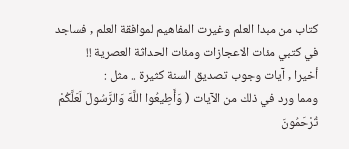كتاب من مبدا العلم وغيرت المفاهيم لموافقة العلم , فساجد في كتبي مئات الاعجازات ومئات الحداثة العصرية !!
أخيرا , آيات وجوب تصديق السنة كثيرة .. مثل :
ومما ورد في ذلك من الآيات ( وَأَطِيعُوا اللَّهَ وَالرَّسُولَ لَعَلَّكُمْ تُرْحَمُونَ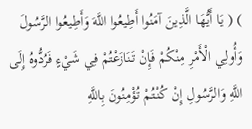) ( يَا أَيُّهَا الَّذِينَ آمَنُوا أَطِيعُوا اللَّهَ وَأَطِيعُوا الرَّسُولَ وَأُولِي الْأَمْرِ مِنْكُمْ فَإِنْ تَنَازَعْتُمْ فِي شَيْءٍ فَرُدُّوهُ إِلَى اللَّهِ وَالرَّسُولِ إِنْ كُنْتُمْ تُؤْمِنُونَ بِاللَّهِ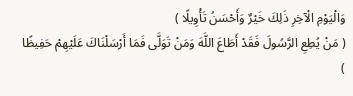وَالْيَوْمِ الْآخِرِ ذَلِكَ خَيْرٌ وَأَحْسَنُ تَأْوِيلًا )
( مَنْ يُطِعِ الرَّسُولَ فَقَدْ أَطَاعَ اللَّهَ وَمَنْ تَوَلَّى فَمَا أَرْسَلْنَاكَ عَلَيْهِمْ حَفِيظًا )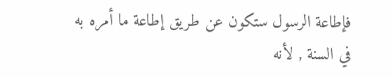فإطاعة الرسول ستكون عن طريق إطاعة ما أمره به في السنة , لأنه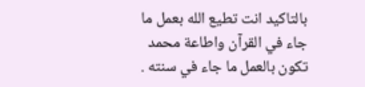بالتاكيد انت تطيع الله بعمل ما جاء في القرآن واطاعة محمد تكون بالعمل ما جاء في سنته .